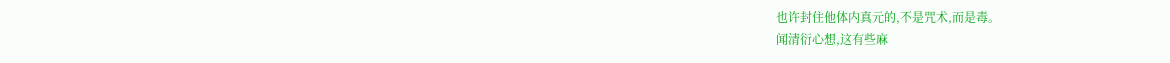也许封住他体内真元的,不是咒术,而是毒。
闻清衍心想,这有些麻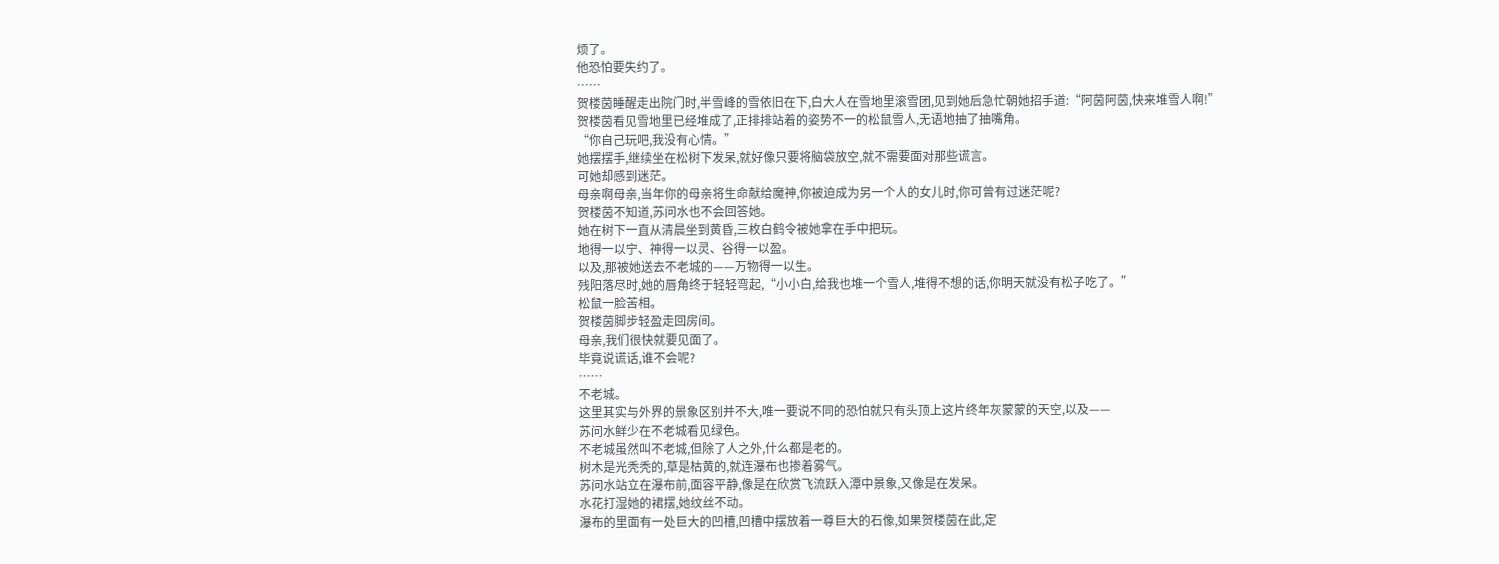烦了。
他恐怕要失约了。
……
贺楼茵睡醒走出院门时,半雪峰的雪依旧在下,白大人在雪地里滚雪团,见到她后急忙朝她招手道:“阿茵阿茵,快来堆雪人啊!”
贺楼茵看见雪地里已经堆成了,正排排站着的姿势不一的松鼠雪人,无语地抽了抽嘴角。
“你自己玩吧,我没有心情。”
她摆摆手,继续坐在松树下发呆,就好像只要将脑袋放空,就不需要面对那些谎言。
可她却感到迷茫。
母亲啊母亲,当年你的母亲将生命献给魔神,你被迫成为另一个人的女儿时,你可曾有过迷茫呢?
贺楼茵不知道,苏问水也不会回答她。
她在树下一直从清晨坐到黄昏,三枚白鹤令被她拿在手中把玩。
地得一以宁、神得一以灵、谷得一以盈。
以及,那被她送去不老城的——万物得一以生。
残阳落尽时,她的唇角终于轻轻弯起,“小小白,给我也堆一个雪人,堆得不想的话,你明天就没有松子吃了。”
松鼠一脸苦相。
贺楼茵脚步轻盈走回房间。
母亲,我们很快就要见面了。
毕竟说谎话,谁不会呢?
……
不老城。
这里其实与外界的景象区别并不大,唯一要说不同的恐怕就只有头顶上这片终年灰蒙蒙的天空,以及——
苏问水鲜少在不老城看见绿色。
不老城虽然叫不老城,但除了人之外,什么都是老的。
树木是光秃秃的,草是枯黄的,就连瀑布也掺着雾气。
苏问水站立在瀑布前,面容平静,像是在欣赏飞流跃入潭中景象,又像是在发呆。
水花打湿她的裙摆,她纹丝不动。
瀑布的里面有一处巨大的凹槽,凹槽中摆放着一尊巨大的石像,如果贺楼茵在此,定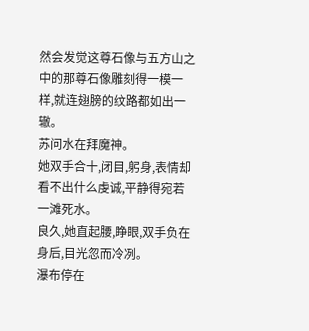然会发觉这尊石像与五方山之中的那尊石像雕刻得一模一样,就连翅膀的纹路都如出一辙。
苏问水在拜魔神。
她双手合十,闭目,躬身,表情却看不出什么虔诚,平静得宛若一滩死水。
良久,她直起腰,睁眼,双手负在身后,目光忽而冷冽。
瀑布停在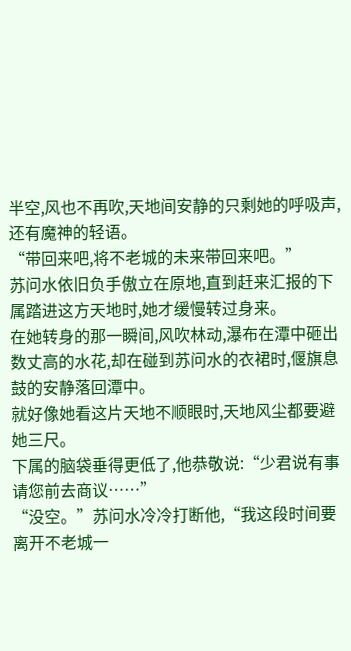半空,风也不再吹,天地间安静的只剩她的呼吸声,还有魔神的轻语。
“带回来吧,将不老城的未来带回来吧。”
苏问水依旧负手傲立在原地,直到赶来汇报的下属踏进这方天地时,她才缓慢转过身来。
在她转身的那一瞬间,风吹林动,瀑布在潭中砸出数丈高的水花,却在碰到苏问水的衣裙时,偃旗息鼓的安静落回潭中。
就好像她看这片天地不顺眼时,天地风尘都要避她三尺。
下属的脑袋垂得更低了,他恭敬说:“少君说有事请您前去商议……”
“没空。”苏问水冷冷打断他,“我这段时间要离开不老城一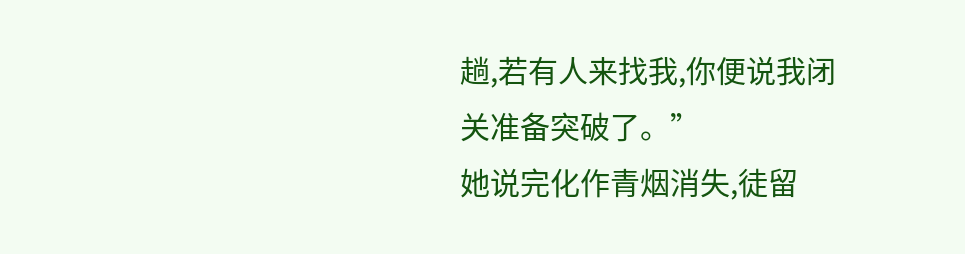趟,若有人来找我,你便说我闭关准备突破了。”
她说完化作青烟消失,徒留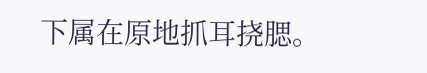下属在原地抓耳挠腮。